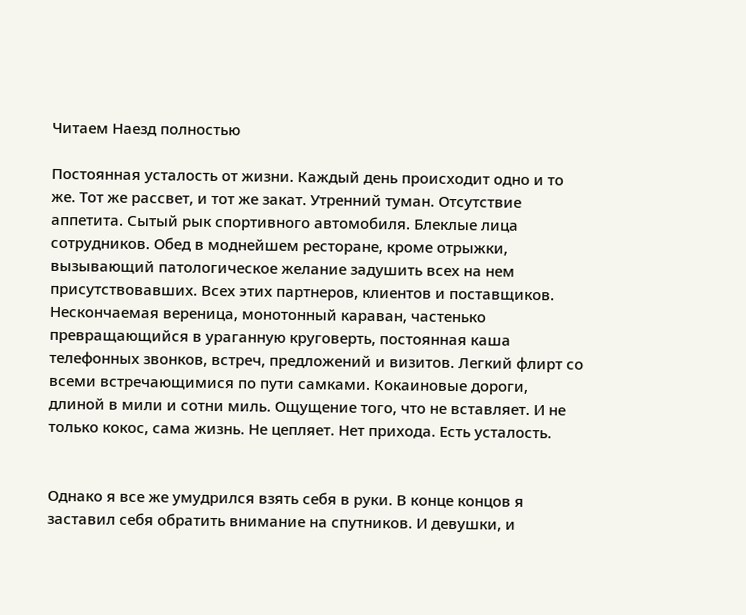Читаем Наезд полностью

Постоянная усталость от жизни. Каждый день происходит одно и то же. Тот же рассвет, и тот же закат. Утренний туман. Отсутствие аппетита. Сытый рык спортивного автомобиля. Блеклые лица сотрудников. Обед в моднейшем ресторане, кроме отрыжки, вызывающий патологическое желание задушить всех на нем присутствовавших. Всех этих партнеров, клиентов и поставщиков. Нескончаемая вереница, монотонный караван, частенько превращающийся в ураганную круговерть, постоянная каша телефонных звонков, встреч, предложений и визитов. Легкий флирт со всеми встречающимися по пути самками. Кокаиновые дороги, длиной в мили и сотни миль. Ощущение того, что не вставляет. И не только кокос, сама жизнь. Не цепляет. Нет прихода. Есть усталость.


Однако я все же умудрился взять себя в руки. В конце концов я заставил себя обратить внимание на спутников. И девушки, и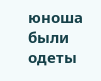юноша были одеты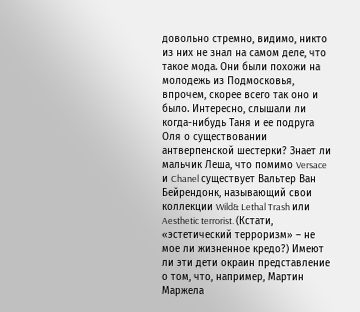довольно стремно, видимо, никто из них не знал на самом деле, что такое мода. Они были похожи на молодежь из Подмосковья, впрочем, скорее всего так оно и было. Интересно, слышали ли когда-нибудь Таня и ее подруга Оля о существовании антверпенской шестерки? Знает ли мальчик Леша, что помимо Versace и Chanel существует Вальтер Ван Бейрендонк, называющий свои коллекции Wild& Lethal Trash или Aesthetic terrorist. (Кстати, «эстетический терроризм» – не мое ли жизненное кредо?) Имеют ли эти дети окраин представление о том, что, например, Мартин Маржела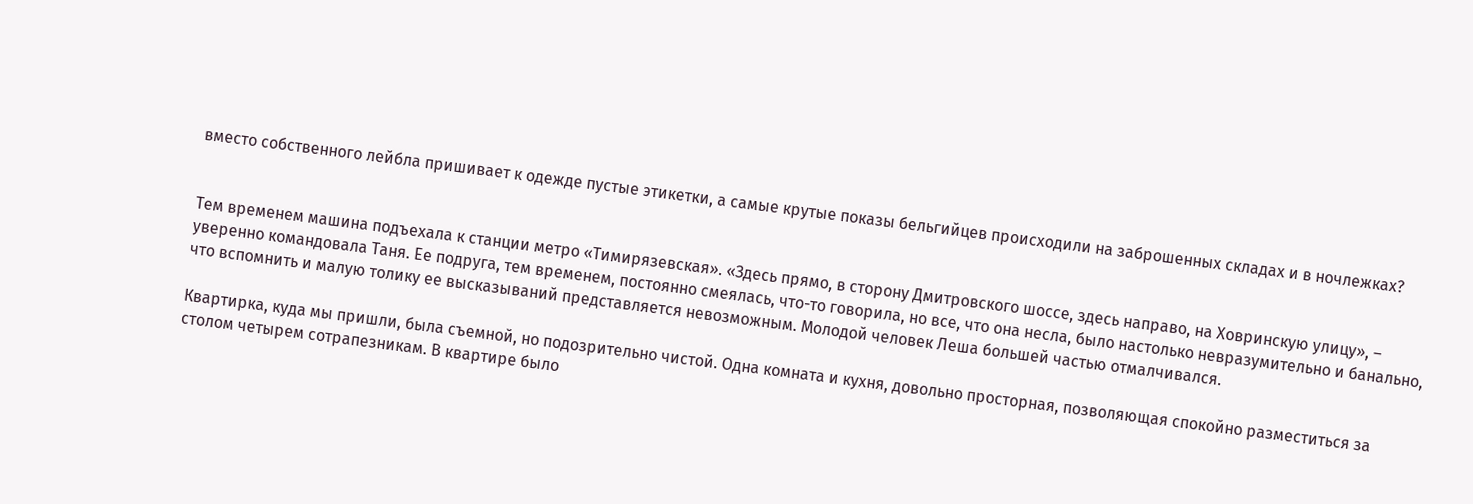вместо собственного лейбла пришивает к одежде пустые этикетки, а самые крутые показы бельгийцев происходили на заброшенных складах и в ночлежках?


Тем временем машина подъехала к станции метро «Тимирязевская». «Здесь прямо, в сторону Дмитровского шоссе, здесь направо, на Ховринскую улицу», – уверенно командовала Таня. Ее подруга, тем временем, постоянно смеялась, что-то говорила, но все, что она несла, было настолько невразумительно и банально, что вспомнить и малую толику ее высказываний представляется невозможным. Молодой человек Леша большей частью отмалчивался.

Квартирка, куда мы пришли, была съемной, но подозрительно чистой. Одна комната и кухня, довольно просторная, позволяющая спокойно разместиться за столом четырем сотрапезникам. В квартире было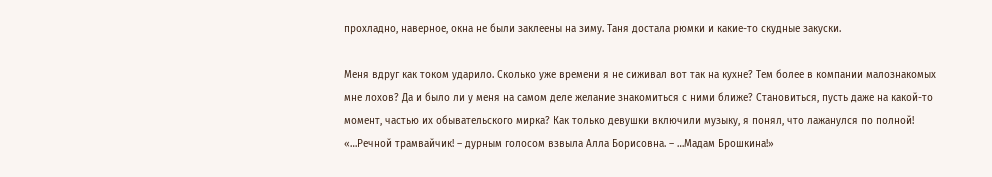прохладно, наверное, окна не были заклеены на зиму. Таня достала рюмки и какие-то скудные закуски.

Меня вдруг как током ударило. Сколько уже времени я не сиживал вот так на кухне? Тем более в компании малознакомых мне лохов? Да и было ли у меня на самом деле желание знакомиться с ними ближе? Становиться, пусть даже на какой-то момент, частью их обывательского мирка? Как только девушки включили музыку, я понял, что лажанулся по полной! «…Речной трамвайчик! – дурным голосом взвыла Алла Борисовна. – …Мадам Брошкина!»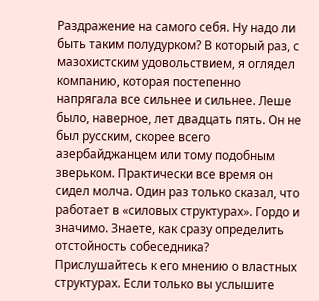Раздражение на самого себя. Ну надо ли быть таким полудурком? В который раз, с мазохистским удовольствием, я оглядел компанию, которая постепенно напрягала все сильнее и сильнее. Леше было, наверное, лет двадцать пять. Он не был русским, скорее всего азербайджанцем или тому подобным зверьком. Практически все время он сидел молча. Один раз только сказал, что работает в «силовых структурах». Гордо и значимо. Знаете, как сразу определить отстойность собеседника? Прислушайтесь к его мнению о властных структурах. Если только вы услышите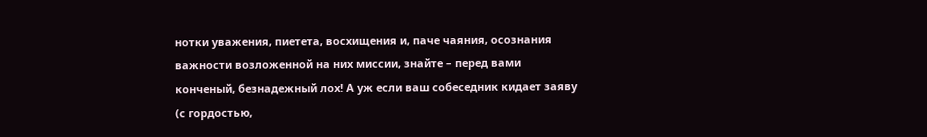нотки уважения, пиетета, восхищения и, паче чаяния, осознания важности возложенной на них миссии, знайте – перед вами конченый, безнадежный лох! А уж если ваш собеседник кидает заяву (с гордостью,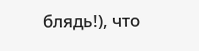блядь!), что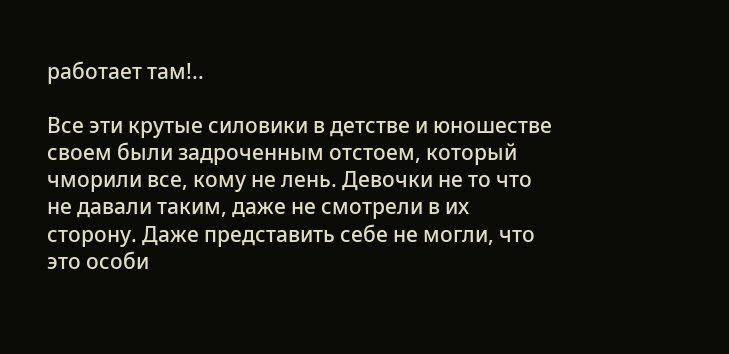работает там!..

Все эти крутые силовики в детстве и юношестве своем были задроченным отстоем, который чморили все, кому не лень. Девочки не то что не давали таким, даже не смотрели в их сторону. Даже представить себе не могли, что это особи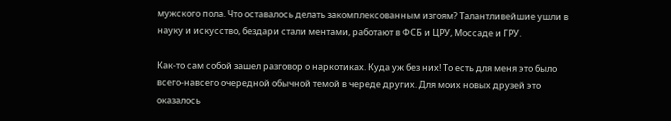мужского пола. Что оставалось делать закомплексованным изгоям? Талантливейшие ушли в науку и искусство, бездари стали ментами, работают в ФСБ и ЦРУ, Моссаде и ГРУ.

Как-то сам собой зашел разговор о наркотиках. Куда уж без них! То есть для меня это было всего-навсего очередной обычной темой в череде других. Для моих новых друзей это оказалось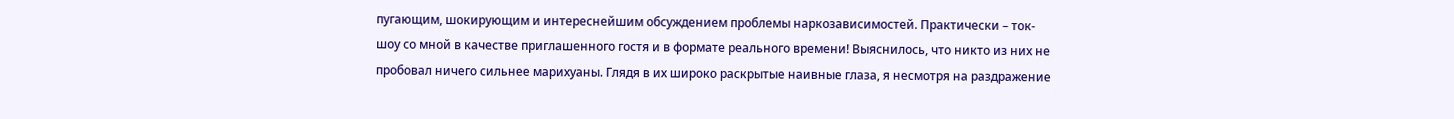пугающим, шокирующим и интереснейшим обсуждением проблемы наркозависимостей. Практически – ток-шоу со мной в качестве приглашенного гостя и в формате реального времени! Выяснилось, что никто из них не пробовал ничего сильнее марихуаны. Глядя в их широко раскрытые наивные глаза, я несмотря на раздражение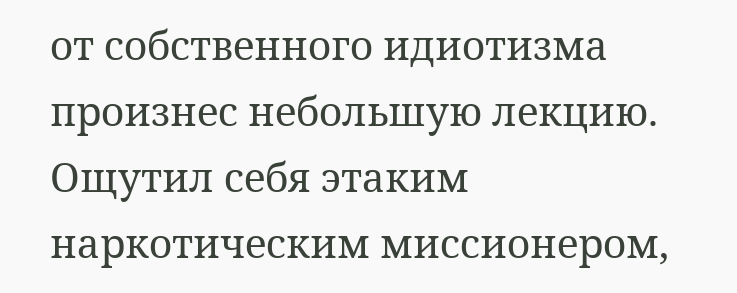от собственного идиотизма произнес небольшую лекцию. Ощутил себя этаким наркотическим миссионером,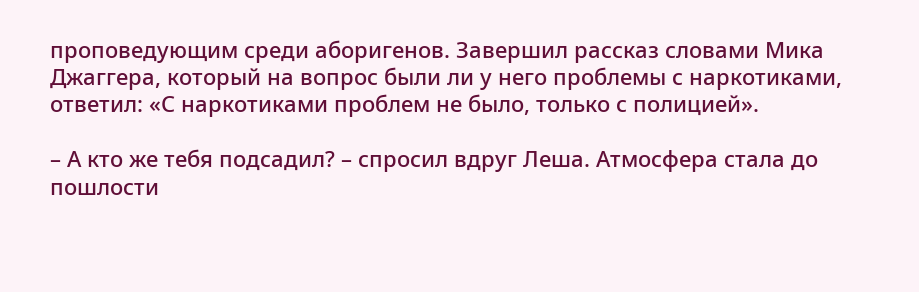проповедующим среди аборигенов. Завершил рассказ словами Мика Джаггера, который на вопрос были ли у него проблемы с наркотиками, ответил: «С наркотиками проблем не было, только с полицией».

– А кто же тебя подсадил? – спросил вдруг Леша. Атмосфера стала до пошлости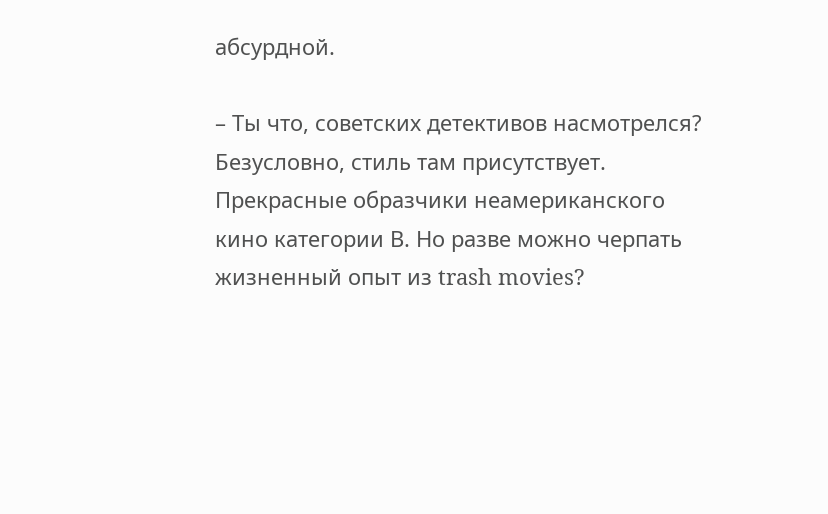абсурдной.

– Ты что, советских детективов насмотрелся? Безусловно, стиль там присутствует. Прекрасные образчики неамериканского кино категории В. Но разве можно черпать жизненный опыт из trash movies?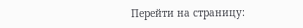Перейти на страницу: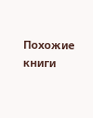Похожие книги